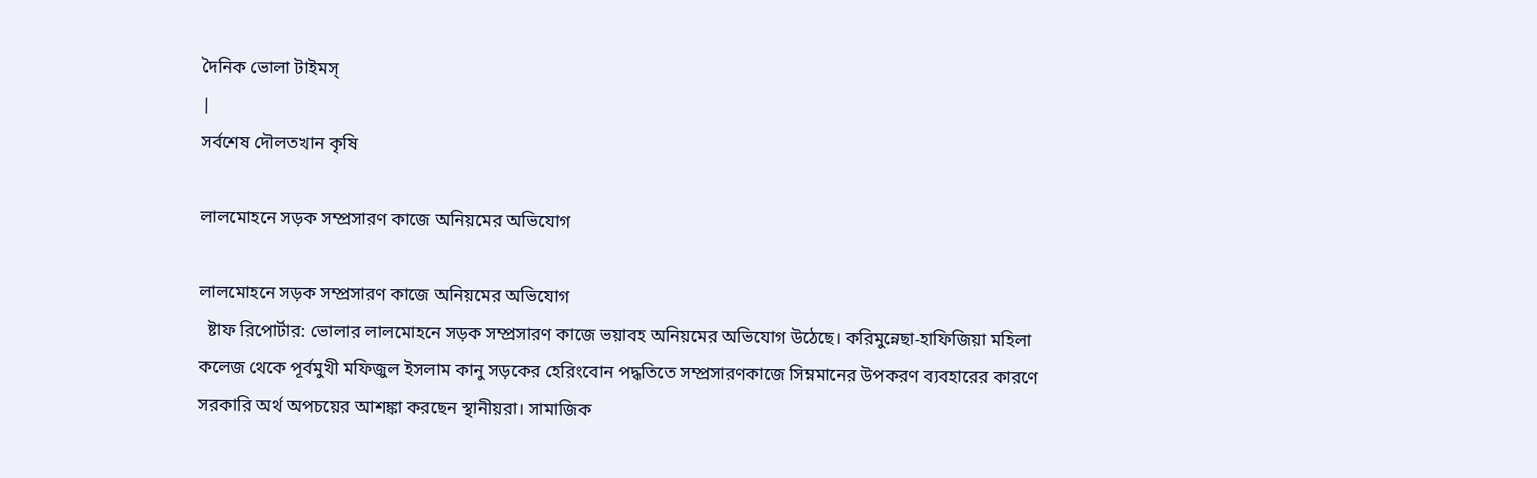দৈনিক ভোলা টাইমস্
|
সর্বশেষ দৌলতখান কৃষি

লালমোহনে সড়ক সম্প্রসারণ কাজে অনিয়মের অভিযোগ

লালমোহনে সড়ক সম্প্রসারণ কাজে অনিয়মের অভিযোগ
  ষ্টাফ রিপোর্টার: ভোলার লালমোহনে সড়ক সম্প্রসারণ কাজে ভয়াবহ অনিয়মের অভিযোগ উঠেছে। করিমুন্নেছা-হাফিজিয়া মহিলা কলেজ থেকে পূর্বমুখী মফিজুল ইসলাম কানু সড়কের হেরিংবোন পদ্ধতিতে সম্প্রসারণকাজে সিম্নমানের উপকরণ ব্যবহারের কারণে সরকারি অর্থ অপচয়ের আশঙ্কা করছেন স্থানীয়রা। সামাজিক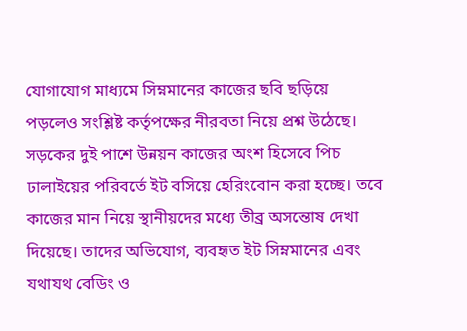যোগাযোগ মাধ্যমে সিম্নমানের কাজের ছবি ছড়িয়ে পড়লেও সংশ্লিষ্ট কর্তৃপক্ষের নীরবতা নিয়ে প্রশ্ন উঠেছে। সড়কের দুই পাশে উন্নয়ন কাজের অংশ হিসেবে পিচ ঢালাইয়ের পরিবর্তে ইট বসিয়ে হেরিংবোন করা হচ্ছে। তবে কাজের মান নিয়ে স্থানীয়দের মধ্যে তীব্র অসন্তোষ দেখা দিয়েছে। তাদের অভিযোগ, ব্যবহৃত ইট সিম্নমানের এবং যথাযথ বেডিং ও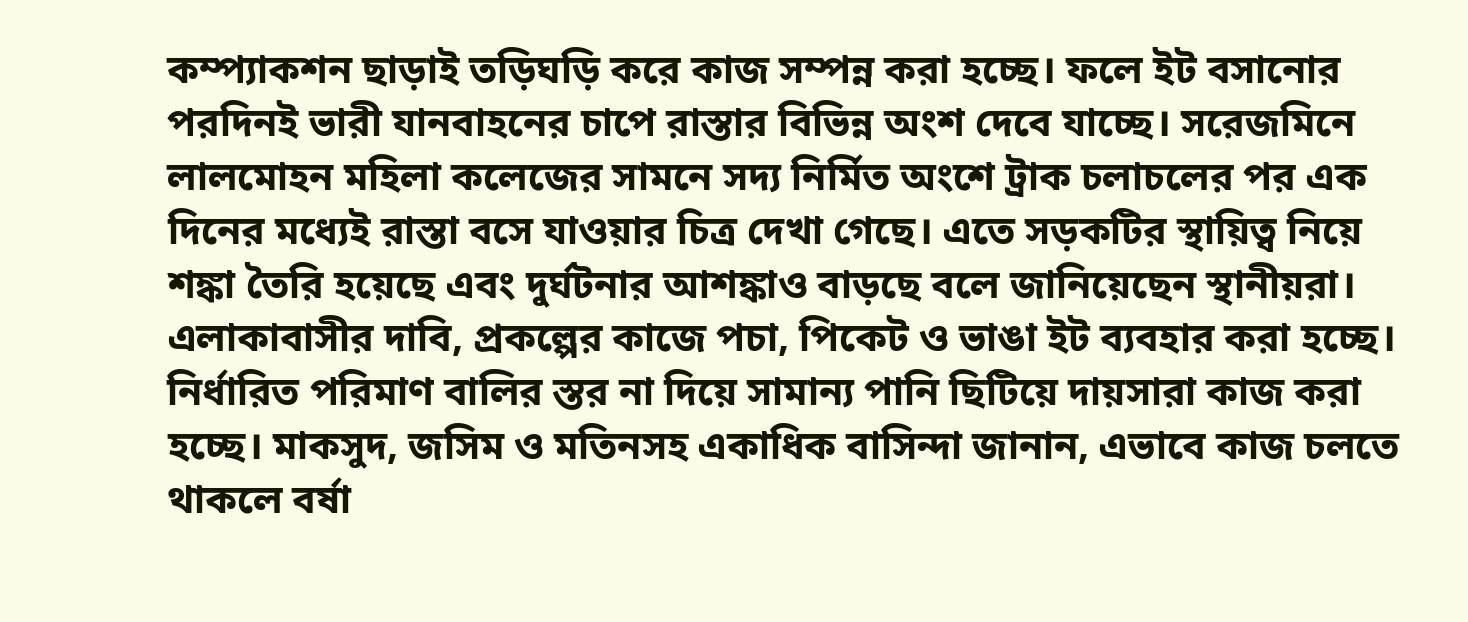কম্প্যাকশন ছাড়াই তড়িঘড়ি করে কাজ সম্পন্ন করা হচ্ছে। ফলে ইট বসানোর পরদিনই ভারী যানবাহনের চাপে রাস্তার বিভিন্ন অংশ দেবে যাচ্ছে। সরেজমিনে লালমোহন মহিলা কলেজের সামনে সদ্য নির্মিত অংশে ট্রাক চলাচলের পর এক দিনের মধ্যেই রাস্তা বসে যাওয়ার চিত্র দেখা গেছে। এতে সড়কটির স্থায়িত্ব নিয়ে শঙ্কা তৈরি হয়েছে এবং দুর্ঘটনার আশঙ্কাও বাড়ছে বলে জানিয়েছেন স্থানীয়রা। এলাকাবাসীর দাবি, প্রকল্পের কাজে পচা, পিকেট ও ভাঙা ইট ব্যবহার করা হচ্ছে। নির্ধারিত পরিমাণ বালির স্তর না দিয়ে সামান্য পানি ছিটিয়ে দায়সারা কাজ করা হচ্ছে। মাকসুদ, জসিম ও মতিনসহ একাধিক বাসিন্দা জানান, এভাবে কাজ চলতে থাকলে বর্ষা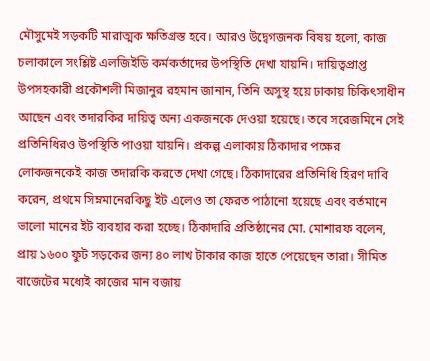মৌসুমেই সড়কটি মারাত্মক ক্ষতিগ্রস্ত হবে। আরও উদ্বেগজনক বিষয় হলো, কাজ চলাকালে সংশ্লিষ্ট এলজিইডি কর্মকর্তাদের উপস্থিতি দেখা যায়নি। দায়িত্বপ্রাপ্ত উপসহকারী প্রকৌশলী মিজানুর রহমান জানান, তিনি অসুস্থ হয়ে ঢাকায় চিকিৎসাধীন আছেন এবং তদারকির দায়িত্ব অন্য একজনকে দেওয়া হয়েছে। তবে সরেজমিনে সেই প্রতিনিধিরও উপস্থিতি পাওয়া যায়নি। প্রকল্প এলাকায় ঠিকাদার পক্ষের লোকজনকেই কাজ তদারকি করতে দেখা গেছে। ঠিকাদারের প্রতিনিধি হিরণ দাবি করেন, প্রথমে সিম্নমানেরকিছু ইট এলেও তা ফেরত পাঠানো হয়েছে এবং বর্তমানে ভালো মানের ইট ব্যবহার করা হচ্ছে। ঠিকাদারি প্রতিষ্ঠানের মো. মোশারফ বলেন, প্রায় ১৬০০ ফুট সড়কের জন্য ৪০ লাখ টাকার কাজ হাতে পেয়েছেন তারা। সীমিত বাজেটের মধ্যেই কাজের মান বজায়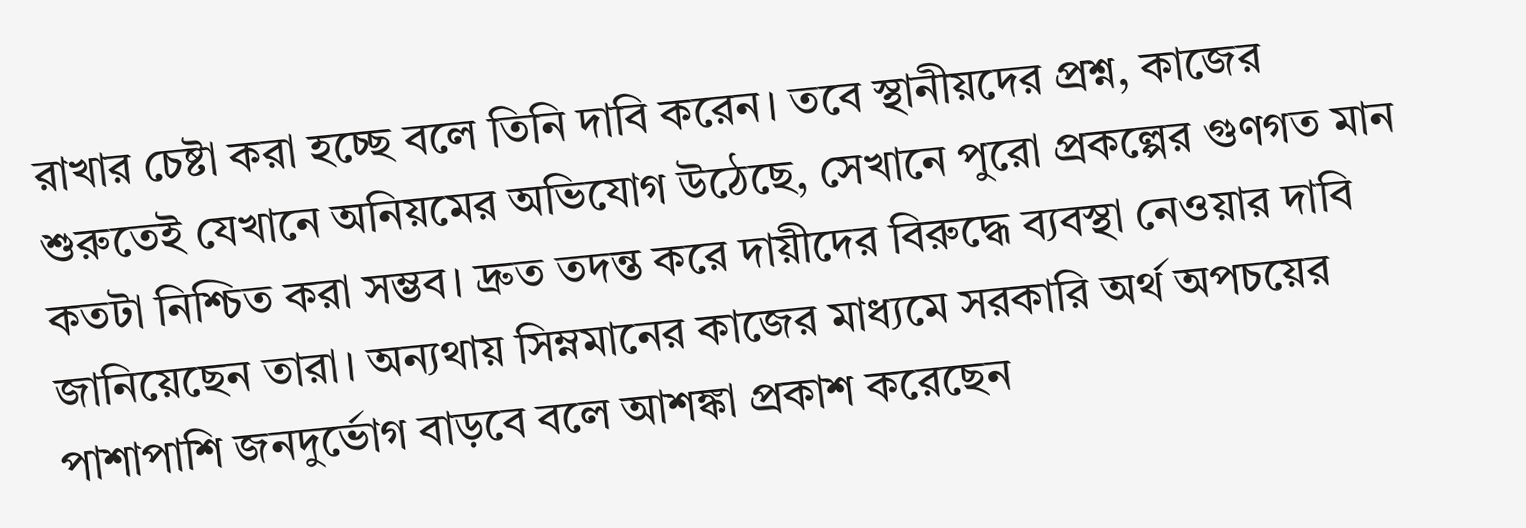রাখার চেষ্টা করা হচ্ছে বলে তিনি দাবি করেন। তবে স্থানীয়দের প্রশ্ন, কাজের শুরুতেই যেখানে অনিয়মের অভিযোগ উঠেছে, সেখানে পুরো প্রকল্পের গুণগত মান কতটা নিশ্চিত করা সম্ভব। দ্রুত তদন্ত করে দায়ীদের বিরুদ্ধে ব্যবস্থা নেওয়ার দাবি জানিয়েছেন তারা। অন্যথায় সিম্নমানের কাজের মাধ্যমে সরকারি অর্থ অপচয়ের পাশাপাশি জনদুর্ভোগ বাড়বে বলে আশঙ্কা প্রকাশ করেছেন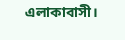এলাকাবাসী।